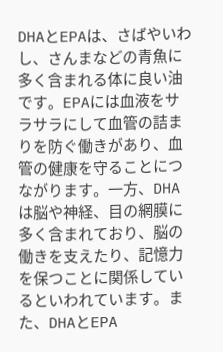DHAとEPAは、さばやいわし、さんまなどの青魚に多く含まれる体に良い油です。EPAには血液をサラサラにして血管の詰まりを防ぐ働きがあり、血管の健康を守ることにつながります。一方、DHAは脳や神経、目の網膜に多く含まれており、脳の働きを支えたり、記憶力を保つことに関係しているといわれています。また、DHAとEPA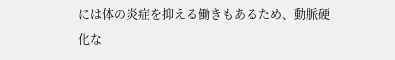には体の炎症を抑える働きもあるため、動脈硬化な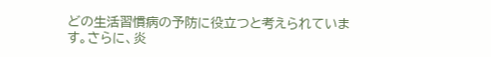どの生活習慣病の予防に役立つと考えられています。さらに、炎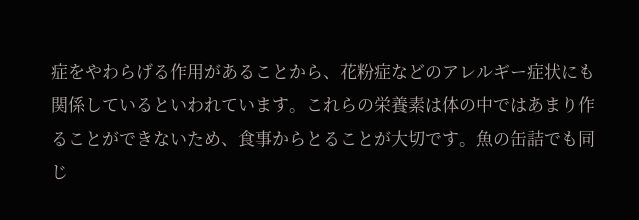症をやわらげる作用があることから、花粉症などのアレルギー症状にも関係しているといわれています。これらの栄養素は体の中ではあまり作ることができないため、食事からとることが大切です。魚の缶詰でも同じ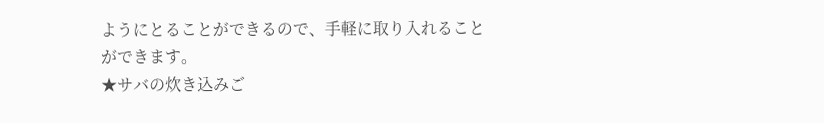ようにとることができるので、手軽に取り入れることができます。
★サバの炊き込みご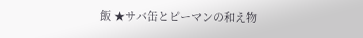飯 ★サバ缶とピーマンの和え物